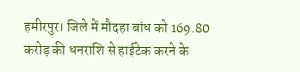हमीरपुर। जिले में मौदहा बांध को 169.80 करोड़ की धनराशि से हाईटेक करने के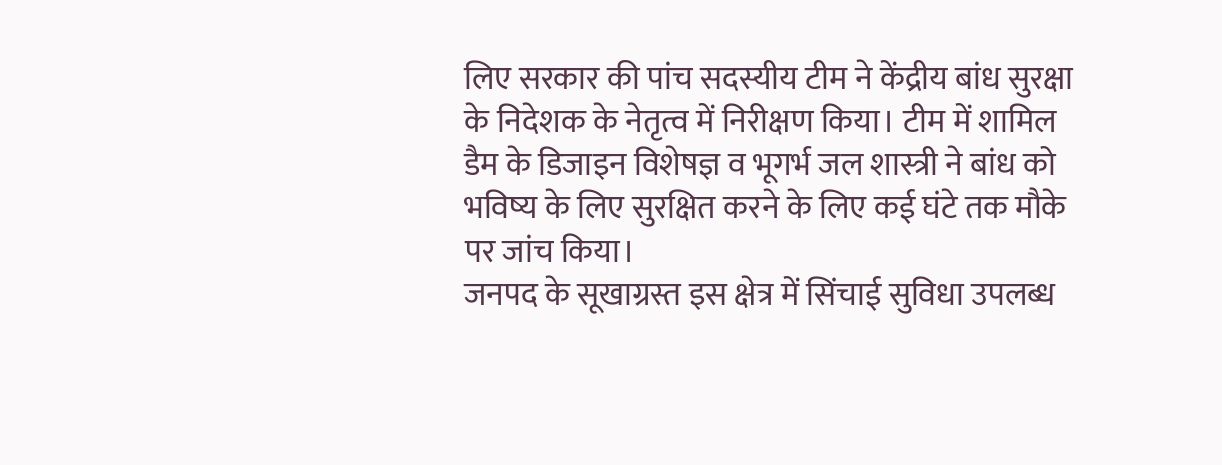लिए सरकार की पांच सदस्यीय टीम ने केंद्रीय बांध सुरक्षा के निदेशक के नेतृत्व में निरीक्षण किया। टीम में शामिल डैम के डिजाइन विशेषज्ञ व भूगर्भ जल शास्त्री ने बांध को भविष्य के लिए सुरक्षित करने के लिए कई घंटे तक मौके पर जांच किया।
जनपद के सूखाग्रस्त इस क्षेत्र में सिंचाई सुविधा उपलब्ध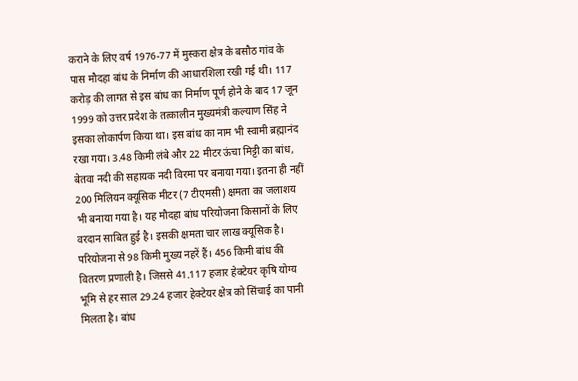कराने के लिए वर्ष 1976-77 में मुस्करा क्षेत्र के बसौठ गांव के पास मौदहा बांध के निर्माण की आधारशिला रखी गई थी। 117 करोड़ की लागत से इस बांध का निर्माण पूर्ण होने के बाद 17 जून 1999 को उत्तर प्रदेश के तत्कालीन मुख्यमंत्री कल्याण सिंह ने इसका लोकार्पण किया था। इस बांध का नाम भी स्वामी ब्रह्मानंद रखा गया। 3.48 किमी लंबे और 22 मीटर ऊंचा मिट्टी का बांध, बेतवा नदी की सहायक नदी विरमा पर बनाया गया। इतना ही नहीं 200 मिलियन क्यूसिक मीटर (7 टीएमसी) क्षमता का जलाशय भी बनाया गया है। यह मौदहा बांध परियोजना किसानों के लिए वरदान साबित हुई है। इसकी क्षमता चार लाख क्यूसिक है। परियोजना से 98 किमी मुख्य नहरें हैं। 456 किमी बांध की वितरण प्रणाली है। जिससे 41.117 हजार हेक्टेयर कृषि योग्य भूमि से हर साल 29.24 हजार हेक्टेयर क्षेत्र को सिंचाई का पानी मिलता है। बांध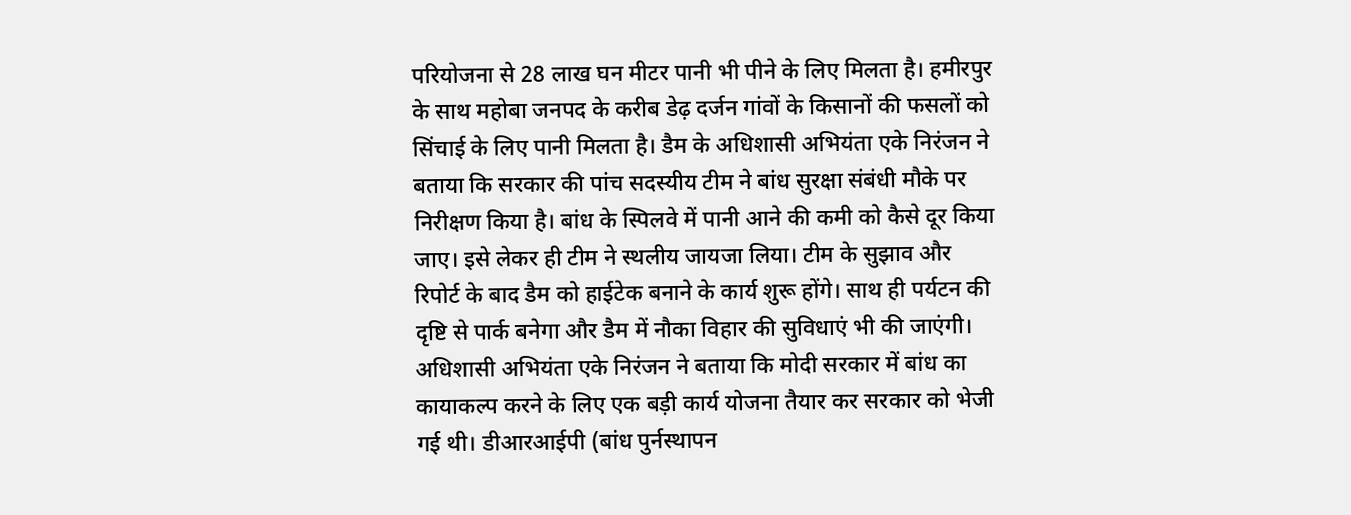परियोजना से 28 लाख घन मीटर पानी भी पीने के लिए मिलता है। हमीरपुर के साथ महोबा जनपद के करीब डेढ़ दर्जन गांवों के किसानों की फसलों को सिंचाई के लिए पानी मिलता है। डैम के अधिशासी अभियंता एके निरंजन ने बताया कि सरकार की पांच सदस्यीय टीम ने बांध सुरक्षा संबंधी मौके पर निरीक्षण किया है। बांध के स्पिलवे में पानी आने की कमी को कैसे दूर किया जाए। इसे लेकर ही टीम ने स्थलीय जायजा लिया। टीम के सुझाव और रिपोर्ट के बाद डैम को हाईटेक बनाने के कार्य शुरू होंगे। साथ ही पर्यटन की दृष्टि से पार्क बनेगा और डैम में नौका विहार की सुविधाएं भी की जाएंगी।
अधिशासी अभियंता एके निरंजन ने बताया कि मोदी सरकार में बांध का कायाकल्प करने के लिए एक बड़ी कार्य योजना तैयार कर सरकार को भेजी गई थी। डीआरआईपी (बांध पुर्नस्थापन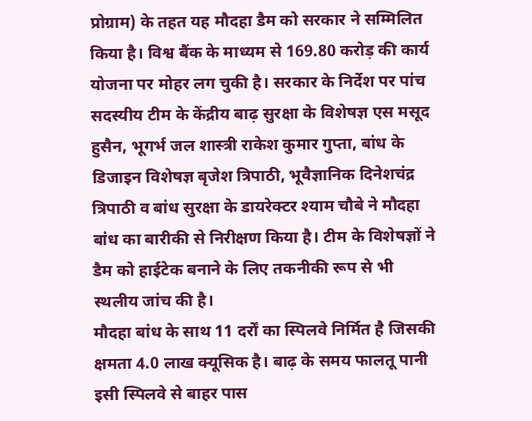प्रोग्राम) के तहत यह मौदहा डैम को सरकार ने सम्मिलित किया है। विश्व बैंक के माध्यम से 169.80 करोड़ की कार्य योजना पर मोहर लग चुकी है। सरकार के निर्देश पर पांच सदस्यीय टीम के केंद्रीय बाढ़ सुरक्षा के विशेषज्ञ एस मसूद हुसैन, भूगर्भ जल शास्त्री राकेश कुमार गुप्ता, बांध के डिजाइन विशेषज्ञ बृजेश त्रिपाठी, भूवैज्ञानिक दिनेशचंद्र त्रिपाठी व बांध सुरक्षा के डायरेक्टर श्याम चौबे ने मौदहा बांध का बारीकी से निरीक्षण किया है। टीम के विशेषज्ञों ने डैम को हाईटेक बनाने के लिए तकनीकी रूप से भी स्थलीय जांच की है।
मौदहा बांध के साथ 11 दर्रों का स्पिलवे निर्मित है जिसकी क्षमता 4.0 लाख क्यूसिक है। बाढ़ के समय फालतू पानी इसी स्पिलवे से बाहर पास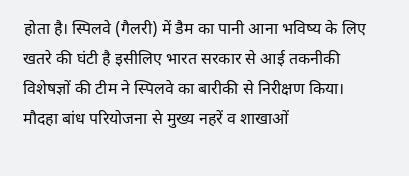होता है। स्पिलवे (गैलरी) में डैम का पानी आना भविष्य के लिए खतरे की घंटी है इसीलिए भारत सरकार से आई तकनीकी विशेषज्ञों की टीम ने स्पिलवे का बारीकी से निरीक्षण किया। मौदहा बांध परियोजना से मुख्य नहरें व शाखाओं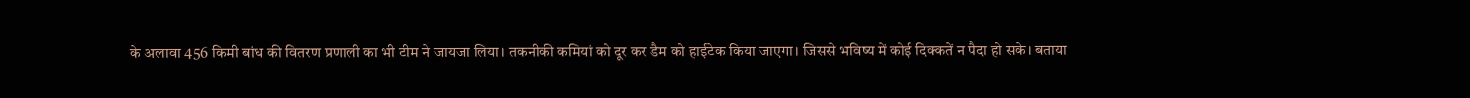के अलावा 456 किमी बांध की वितरण प्रणाली का भी टीम ने जायजा लिया। तकनीकी कमियां को दूर कर डैम को हाईटेक किया जाएगा। जिससे भविष्य में कोई दिक्कतें न पैदा हो सके। बताया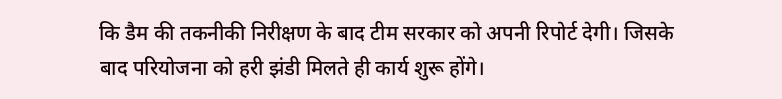कि डैम की तकनीकी निरीक्षण के बाद टीम सरकार को अपनी रिपोर्ट देगी। जिसके बाद परियोजना को हरी झंडी मिलते ही कार्य शुरू होंगे।